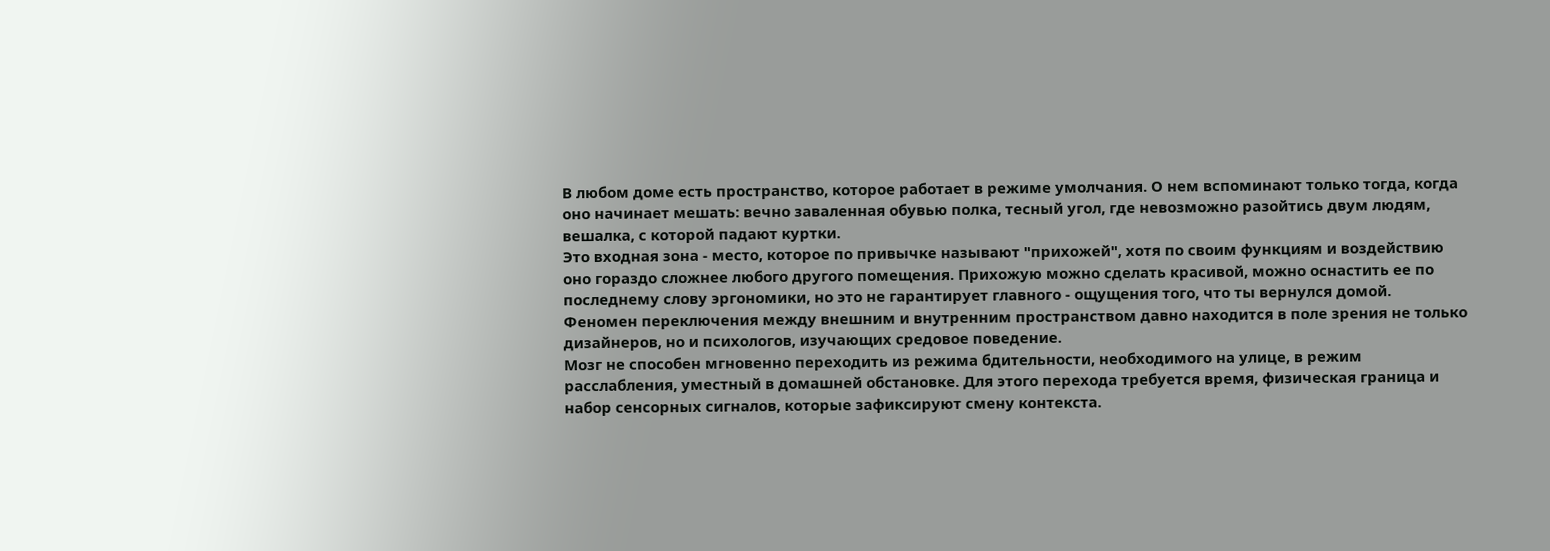В любом доме есть пространство, которое работает в режиме умолчания. О нем вспоминают только тогда, когда оно начинает мешать: вечно заваленная обувью полка, тесный угол, где невозможно разойтись двум людям, вешалка, с которой падают куртки.
Это входная зона - место, которое по привычке называют "прихожей", хотя по своим функциям и воздействию оно гораздо сложнее любого другого помещения. Прихожую можно сделать красивой, можно оснастить ее по последнему слову эргономики, но это не гарантирует главного - ощущения того, что ты вернулся домой.
Феномен переключения между внешним и внутренним пространством давно находится в поле зрения не только дизайнеров, но и психологов, изучающих средовое поведение.
Мозг не способен мгновенно переходить из режима бдительности, необходимого на улице, в режим расслабления, уместный в домашней обстановке. Для этого перехода требуется время, физическая граница и набор сенсорных сигналов, которые зафиксируют смену контекста.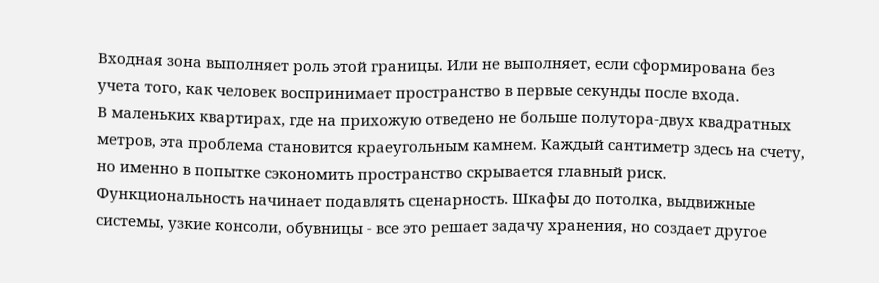Входная зона выполняет роль этой границы. Или не выполняет, если сформирована без учета того, как человек воспринимает пространство в первые секунды после входа.
В маленьких квартирах, где на прихожую отведено не больше полутора-двух квадратных метров, эта проблема становится краеугольным камнем. Каждый сантиметр здесь на счету, но именно в попытке сэкономить пространство скрывается главный риск.
Функциональность начинает подавлять сценарность. Шкафы до потолка, выдвижные системы, узкие консоли, обувницы - все это решает задачу хранения, но создает другое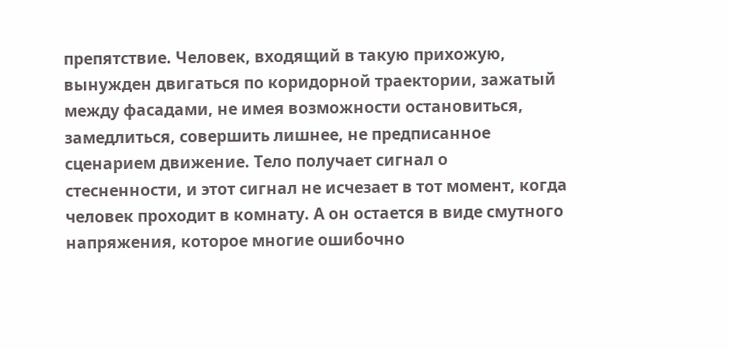препятствие. Человек, входящий в такую прихожую, вынужден двигаться по коридорной траектории, зажатый между фасадами, не имея возможности остановиться, замедлиться, совершить лишнее, не предписанное сценарием движение. Тело получает сигнал о стесненности, и этот сигнал не исчезает в тот момент, когда человек проходит в комнату. А он остается в виде смутного напряжения, которое многие ошибочно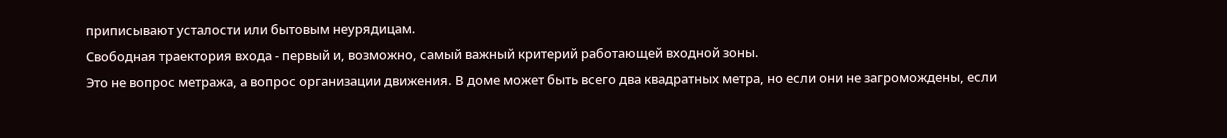приписывают усталости или бытовым неурядицам.
Свободная траектория входа - первый и, возможно, самый важный критерий работающей входной зоны.
Это не вопрос метража, а вопрос организации движения. В доме может быть всего два квадратных метра, но если они не загромождены, если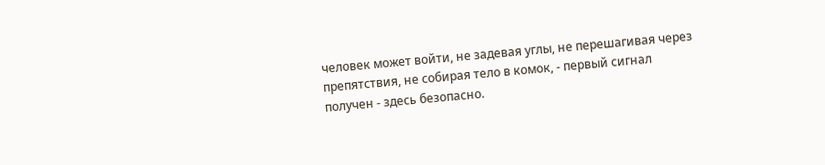человек может войти, не задевая углы, не перешагивая через препятствия, не собирая тело в комок, - первый сигнал получен - здесь безопасно.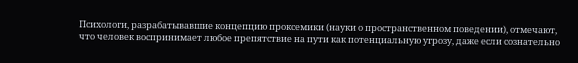Психологи, разрабатывавшие концепцию проксемики (науки о пространственном поведении), отмечают, что человек воспринимает любое препятствие на пути как потенциальную угрозу, даже если сознательно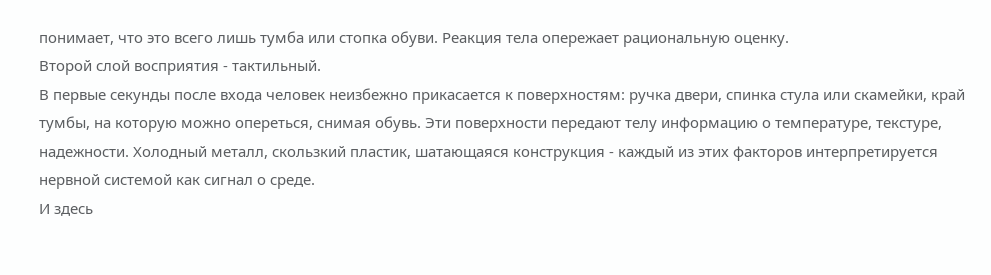понимает, что это всего лишь тумба или стопка обуви. Реакция тела опережает рациональную оценку.
Второй слой восприятия - тактильный.
В первые секунды после входа человек неизбежно прикасается к поверхностям: ручка двери, спинка стула или скамейки, край тумбы, на которую можно опереться, снимая обувь. Эти поверхности передают телу информацию о температуре, текстуре, надежности. Холодный металл, скользкий пластик, шатающаяся конструкция - каждый из этих факторов интерпретируется нервной системой как сигнал о среде.
И здесь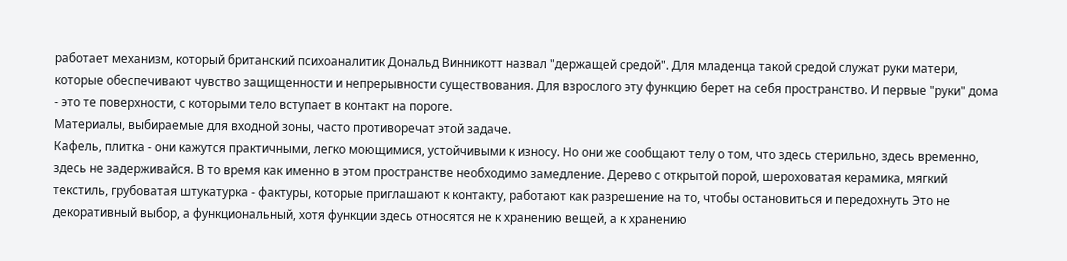работает механизм, который британский психоаналитик Дональд Винникотт назвал "держащей средой". Для младенца такой средой служат руки матери, которые обеспечивают чувство защищенности и непрерывности существования. Для взрослого эту функцию берет на себя пространство. И первые "руки" дома - это те поверхности, с которыми тело вступает в контакт на пороге.
Материалы, выбираемые для входной зоны, часто противоречат этой задаче.
Кафель, плитка - они кажутся практичными, легко моющимися, устойчивыми к износу. Но они же сообщают телу о том, что здесь стерильно, здесь временно, здесь не задерживайся. В то время как именно в этом пространстве необходимо замедление. Дерево с открытой порой, шероховатая керамика, мягкий текстиль, грубоватая штукатурка - фактуры, которые приглашают к контакту, работают как разрешение на то, чтобы остановиться и передохнуть Это не декоративный выбор, а функциональный, хотя функции здесь относятся не к хранению вещей, а к хранению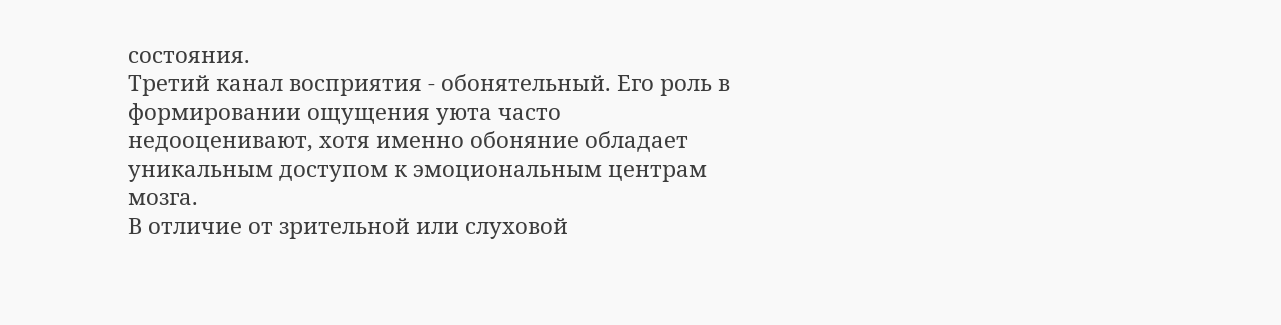состояния.
Третий канал восприятия - обонятельный. Его роль в формировании ощущения уюта часто недооценивают, хотя именно обоняние обладает уникальным доступом к эмоциональным центрам мозга.
В отличие от зрительной или слуховой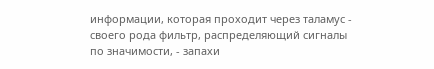информации, которая проходит через таламус - своего рода фильтр, распределяющий сигналы по значимости, - запахи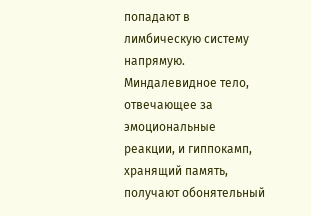попадают в лимбическую систему напрямую. Миндалевидное тело, отвечающее за эмоциональные реакции, и гиппокамп, хранящий память, получают обонятельный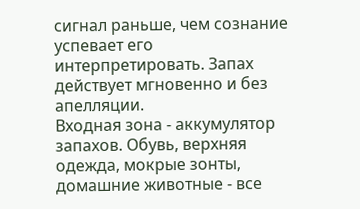сигнал раньше, чем сознание успевает его интерпретировать. Запах действует мгновенно и без апелляции.
Входная зона - аккумулятор запахов. Обувь, верхняя одежда, мокрые зонты, домашние животные - все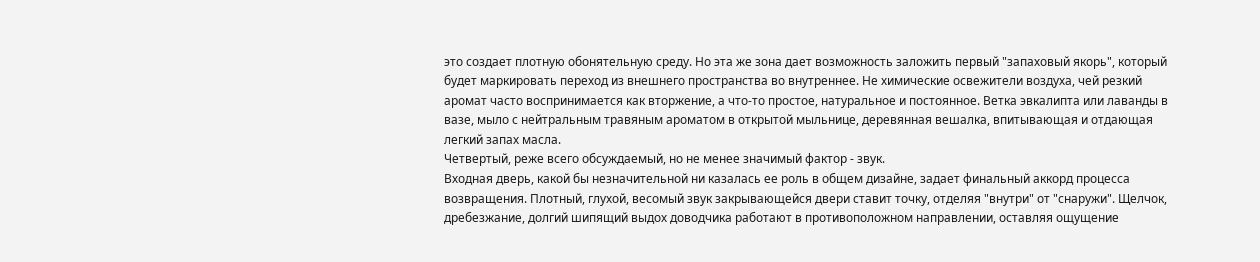это создает плотную обонятельную среду. Но эта же зона дает возможность заложить первый "запаховый якорь", который будет маркировать переход из внешнего пространства во внутреннее. Не химические освежители воздуха, чей резкий аромат часто воспринимается как вторжение, а что-то простое, натуральное и постоянное. Ветка эвкалипта или лаванды в вазе, мыло с нейтральным травяным ароматом в открытой мыльнице, деревянная вешалка, впитывающая и отдающая легкий запах масла.
Четвертый, реже всего обсуждаемый, но не менее значимый фактор - звук.
Входная дверь, какой бы незначительной ни казалась ее роль в общем дизайне, задает финальный аккорд процесса возвращения. Плотный, глухой, весомый звук закрывающейся двери ставит точку, отделяя "внутри" от "снаружи". Щелчок, дребезжание, долгий шипящий выдох доводчика работают в противоположном направлении, оставляя ощущение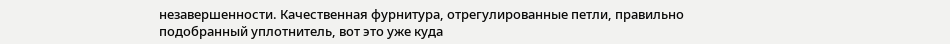незавершенности. Качественная фурнитура, отрегулированные петли, правильно подобранный уплотнитель, вот это уже куда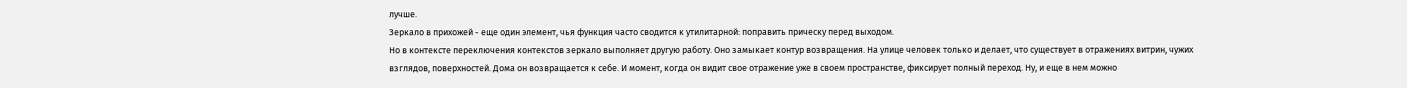лучше.
Зеркало в прихожей - еще один элемент, чья функция часто сводится к утилитарной: поправить прическу перед выходом.
Но в контексте переключения контекстов зеркало выполняет другую работу. Оно замыкает контур возвращения. На улице человек только и делает, что существует в отражениях витрин, чужих взглядов, поверхностей. Дома он возвращается к себе. И момент, когда он видит свое отражение уже в своем пространстве, фиксирует полный переход. Ну, и еще в нем можно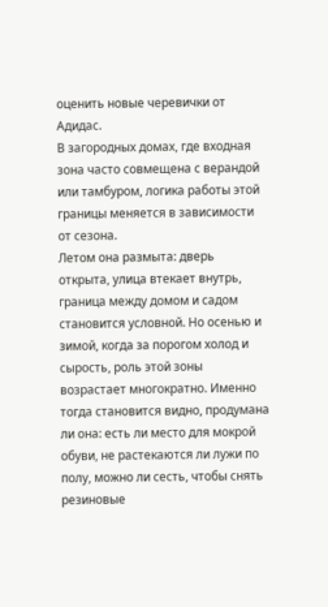оценить новые черевички от Адидас.
В загородных домах, где входная зона часто совмещена с верандой или тамбуром, логика работы этой границы меняется в зависимости от сезона.
Летом она размыта: дверь открыта, улица втекает внутрь, граница между домом и садом становится условной. Но осенью и зимой, когда за порогом холод и сырость, роль этой зоны возрастает многократно. Именно тогда становится видно, продумана ли она: есть ли место для мокрой обуви, не растекаются ли лужи по полу, можно ли сесть, чтобы снять резиновые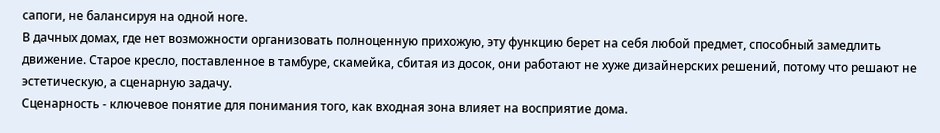сапоги, не балансируя на одной ноге.
В дачных домах, где нет возможности организовать полноценную прихожую, эту функцию берет на себя любой предмет, способный замедлить движение. Старое кресло, поставленное в тамбуре, скамейка, сбитая из досок, они работают не хуже дизайнерских решений, потому что решают не эстетическую, а сценарную задачу.
Сценарность - ключевое понятие для понимания того, как входная зона влияет на восприятие дома.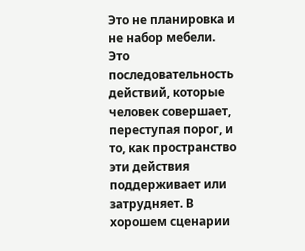Это не планировка и не набор мебели. Это последовательность действий, которые человек совершает, переступая порог, и то, как пространство эти действия поддерживает или затрудняет. В хорошем сценарии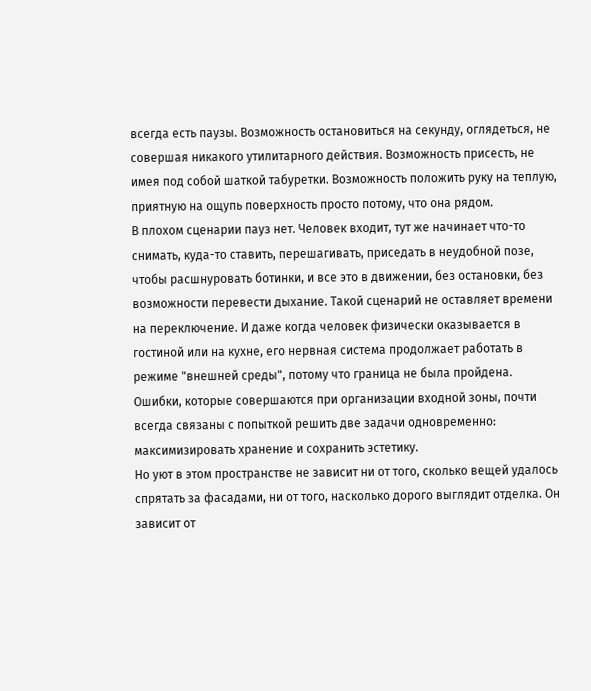всегда есть паузы. Возможность остановиться на секунду, оглядеться, не совершая никакого утилитарного действия. Возможность присесть, не имея под собой шаткой табуретки. Возможность положить руку на теплую, приятную на ощупь поверхность просто потому, что она рядом.
В плохом сценарии пауз нет. Человек входит, тут же начинает что-то снимать, куда-то ставить, перешагивать, приседать в неудобной позе, чтобы расшнуровать ботинки, и все это в движении, без остановки, без возможности перевести дыхание. Такой сценарий не оставляет времени на переключение. И даже когда человек физически оказывается в гостиной или на кухне, его нервная система продолжает работать в режиме "внешней среды", потому что граница не была пройдена.
Ошибки, которые совершаются при организации входной зоны, почти всегда связаны с попыткой решить две задачи одновременно: максимизировать хранение и сохранить эстетику.
Но уют в этом пространстве не зависит ни от того, сколько вещей удалось спрятать за фасадами, ни от того, насколько дорого выглядит отделка. Он зависит от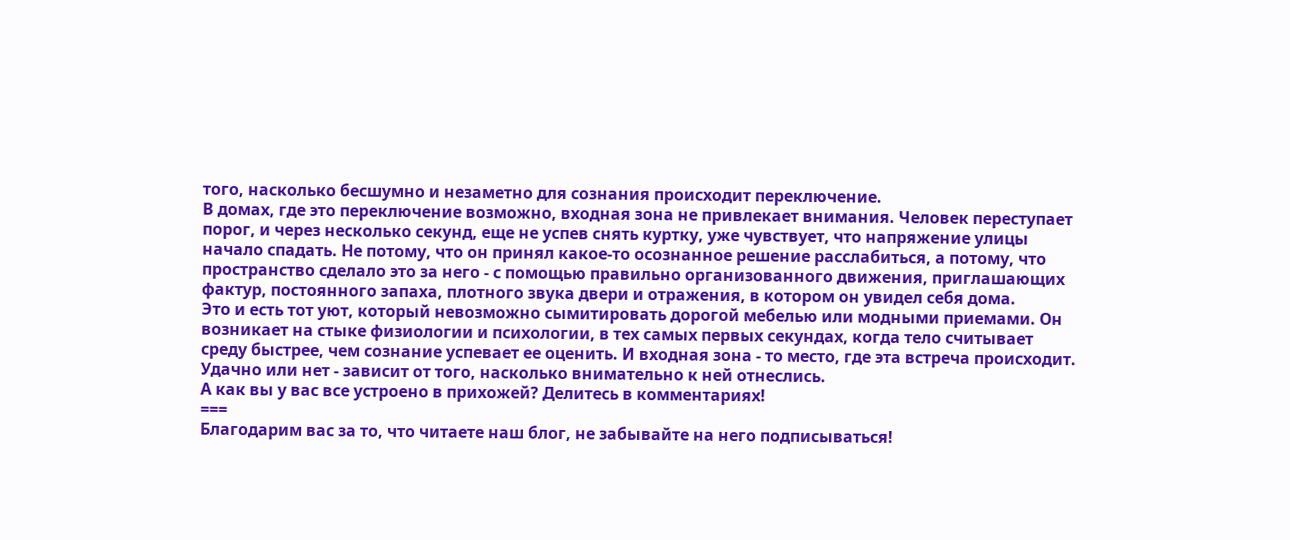того, насколько бесшумно и незаметно для сознания происходит переключение.
В домах, где это переключение возможно, входная зона не привлекает внимания. Человек переступает порог, и через несколько секунд, еще не успев снять куртку, уже чувствует, что напряжение улицы начало спадать. Не потому, что он принял какое-то осознанное решение расслабиться, а потому, что пространство сделало это за него - с помощью правильно организованного движения, приглашающих фактур, постоянного запаха, плотного звука двери и отражения, в котором он увидел себя дома.
Это и есть тот уют, который невозможно сымитировать дорогой мебелью или модными приемами. Он возникает на стыке физиологии и психологии, в тех самых первых секундах, когда тело считывает среду быстрее, чем сознание успевает ее оценить. И входная зона - то место, где эта встреча происходит. Удачно или нет - зависит от того, насколько внимательно к ней отнеслись.
А как вы у вас все устроено в прихожей? Делитесь в комментариях!
===
Благодарим вас за то, что читаете наш блог, не забывайте на него подписываться!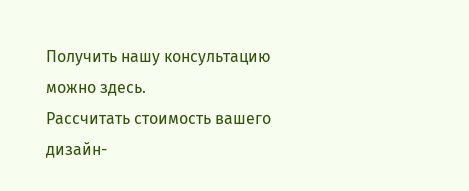Получить нашу консультацию можно здесь.
Рассчитать стоимость вашего дизайн-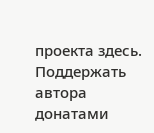проекта здесь.
Поддержать автора донатами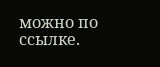можно по ссылке.